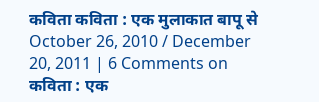कविता कविता : एक मुलाकात बापू से October 26, 2010 / December 20, 2011 | 6 Comments on कविता : एक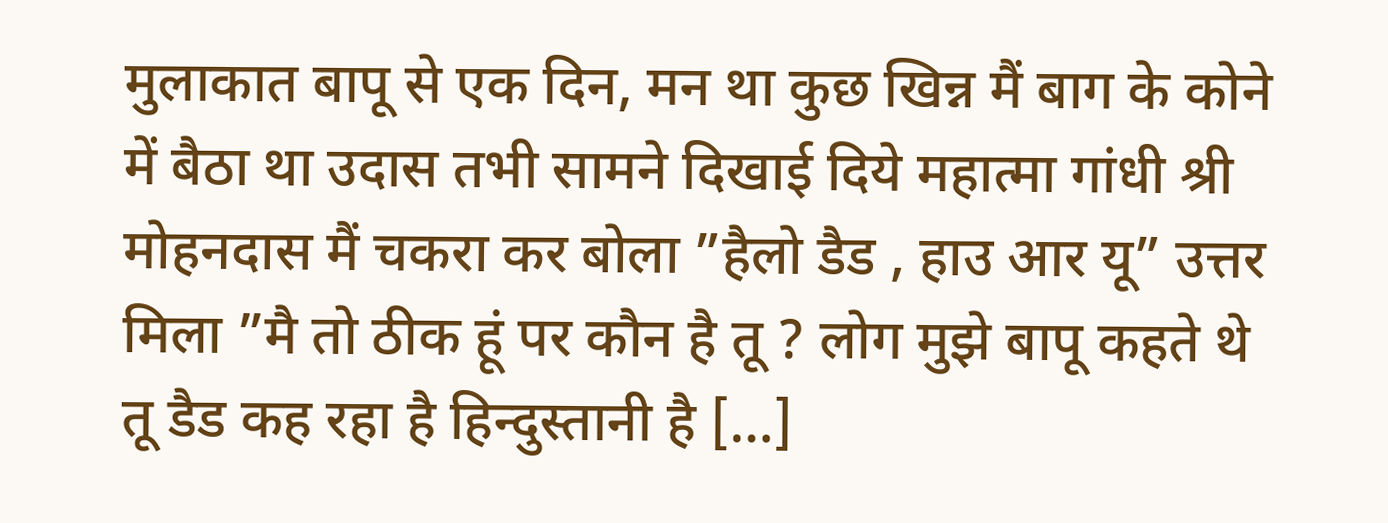मुलाकात बापू से एक दिन, मन था कुछ खिन्न मैं बाग के कोने में बैठा था उदास तभी सामने दिखाई दिये महात्मा गांधी श्री मोहनदास मैं चकरा कर बोला ”हैलो डैड , हाउ आर यू” उत्तर मिला ”मै तो ठीक हूं पर कौन है तू ? लोग मुझे बापू कहते थे तू डैड कह रहा है हिन्दुस्तानी है […]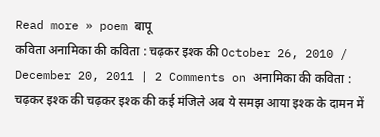Read more » poem बापू
कविता अनामिका की कविता : चढ़कर इश्क की October 26, 2010 / December 20, 2011 | 2 Comments on अनामिका की कविता : चढ़कर इश्क की चढ़कर इश्क की कई मंजिले अब ये समझ आया इश्क के दामन में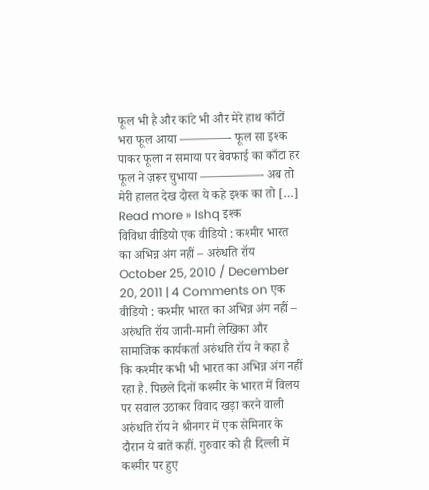फूल भी है और कांटे भी और मेरे हाथ काँटों भरा फूल आया ————- फूल सा इश्क पाकर फूला न समाया पर बेवफाई का काँटा हर फूल ने ज़रूर चुभाया —————- अब तो मेरी हालत देख दोस्त ये कहे इश्क का तो […] Read more » Ishq इश्क
विविधा वीडियो एक वीडियो : कश्मीर भारत का अभिन्न अंग नहीं – अरुंधति रॉय October 25, 2010 / December 20, 2011 | 4 Comments on एक वीडियो : कश्मीर भारत का अभिन्न अंग नहीं – अरुंधति रॉय जानी-मानी लेखिका और सामाजिक कार्यकर्ता अरुंधति रॉय ने कहा है कि कश्मीर कभी भी भारत का अभिन्न अंग नहीं रहा है. पिछले दिनों कश्मीर के भारत में विलय पर सवाल उठाकर विवाद खड़ा करने वाली अरुंधति रॉय ने श्रीनगर में एक सेमिनार के दौरान ये बातें कहीं. गुरुवार को ही दिल्ली में कश्मीर पर हुए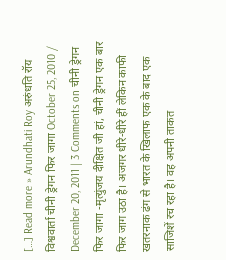[…] Read more » Arundhati Roy अरुंधति रॉय
विश्ववार्ता चीनी ड्रेगन फिर जागा October 25, 2010 / December 20, 2011 | 3 Comments on चीनी ड्रेगन फिर जागा -मृत्युंजय दीक्षित जी हां, चीनी ड्रेगन एक बार फिर जाग उठा है। अजगर धीरे-धीरे हीं लेकिन काफी खतरनाक ढंग से भारत के खिलाफ एक के बाद एक साजिशें रच रहा है। वह अपनी ताकत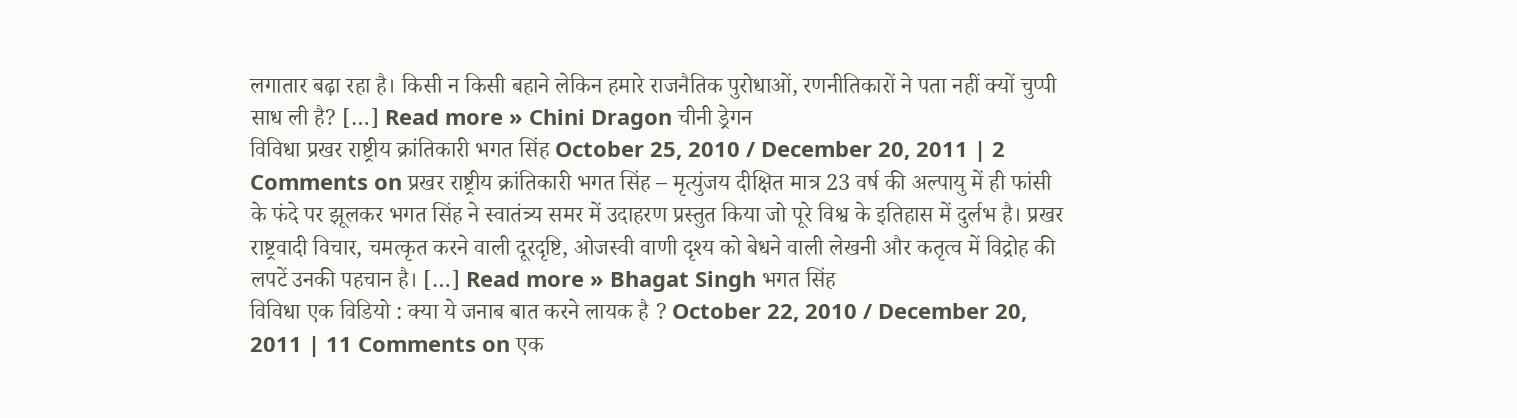लगातार बढ़ा रहा है। किसी न किसी बहाने लेकिन हमारे राजनैतिक पुरोधाओं, रणनीतिकारों ने पता नहीं क्यों चुप्पी साध ली है? […] Read more » Chini Dragon चीनी ड्रेगन
विविधा प्रखर राष्ट्रीय क्रांतिकारी भगत सिंह October 25, 2010 / December 20, 2011 | 2 Comments on प्रखर राष्ट्रीय क्रांतिकारी भगत सिंह – मृत्युंजय दीक्षित मात्र 23 वर्ष की अल्पायु में ही फांसी के फंदे पर झूलकर भगत सिंह ने स्वातंत्र्य समर में उदाहरण प्रस्तुत किया जो पूरे विश्व के इतिहास में दुर्लभ है। प्रखर राष्ट्रवादी विचार, चमत्कृत करने वाली दूरदृष्टि, ओजस्वी वाणी दृश्य को बेधने वाली लेखनी और कतृत्व में विद्रोह की लपटें उनकी पहचान है। […] Read more » Bhagat Singh भगत सिंह
विविधा एक विडियो : क्या ये जनाब बात करने लायक है ? October 22, 2010 / December 20, 2011 | 11 Comments on एक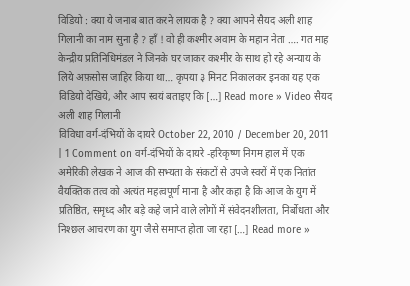विडियो : क्या ये जनाब बात करने लायक है ? क्या आपने सैयद अली शाह गिलानी का नाम सुना है ? हाँ ! वो ही कश्मीर अवाम के महान नेता …. गत माह केन्द्रीय प्रतिनिधिमंडल ने जिनके घर जाकर कश्मीर के साथ हो रहे अन्याय के लिये अफ़सोस जाहिर किया था… कृपया ३ मिनट निकालकर इनका यह एक विडियो देखिये, और आप स्वयं बताइए कि […] Read more » Video सैयद अली शाह गिलानी
विविधा वर्ग-दंभियों के दायरे October 22, 2010 / December 20, 2011 | 1 Comment on वर्ग-दंभियों के दायरे -हरिकृष्ण निगम हाल में एक अमेरिकी लेखक ने आज की सभ्यता के संकटों से उपजे स्वरों में एक नितांत वैयक्तिक तत्व को अत्यंत महत्वपूर्ण माना है और कहा है कि आज के युग में प्रतिष्ठित, समृध्द और बड़े कहे जाने वाले लोगों में संवेदनशीलता, निर्बोधता और निश्छल आचरण का युग जैसे समाप्त होता जा रहा […] Read more »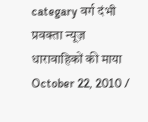categary वर्ग दंभी
प्रवक्ता न्यूज़ धारावाहिकों की माया October 22, 2010 /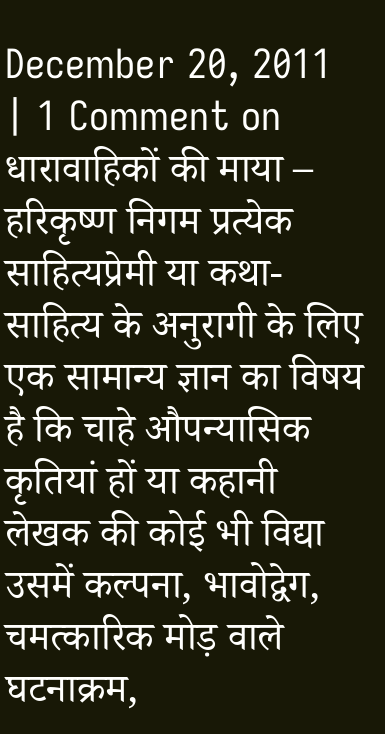December 20, 2011 | 1 Comment on धारावाहिकों की माया – हरिकृष्ण निगम प्रत्येक साहित्यप्रेमी या कथा-साहित्य के अनुरागी के लिए एक सामान्य ज्ञान का विषय है कि चाहे औपन्यासिक कृतियां हों या कहानी लेखक की कोई भी विद्या उसमें कल्पना, भावोद्वेग, चमत्कारिक मोड़ वाले घटनाक्रम,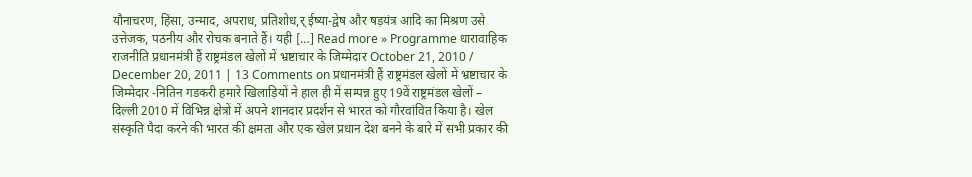यौनाचरण, हिंसा, उन्माद, अपराध, प्रतिशोध,र् ईष्या-द्वेष और षड़यंत्र आदि का मिश्रण उसे उत्तेजक, पठनीय और रोचक बनाते हैं। यही […] Read more » Programme धारावाहिक
राजनीति प्रधानमंत्री हैं राष्ट्रमंडल खेलों में भ्रष्टाचार के जिम्मेदार October 21, 2010 / December 20, 2011 | 13 Comments on प्रधानमंत्री हैं राष्ट्रमंडल खेलों में भ्रष्टाचार के जिम्मेदार -नितिन गडकरी हमारे खिलाड़ियों ने हाल ही में सम्पन्न हुए 19वें राष्ट्रमंडल खेलों – दिल्ली 2010 में विभिन्न क्षेत्रों में अपने शानदार प्रदर्शन से भारत को गौरवांवित किया है। खेल संस्कृति पैदा करने की भारत की क्षमता और एक खेल प्रधान देश बनने के बारे में सभी प्रकार की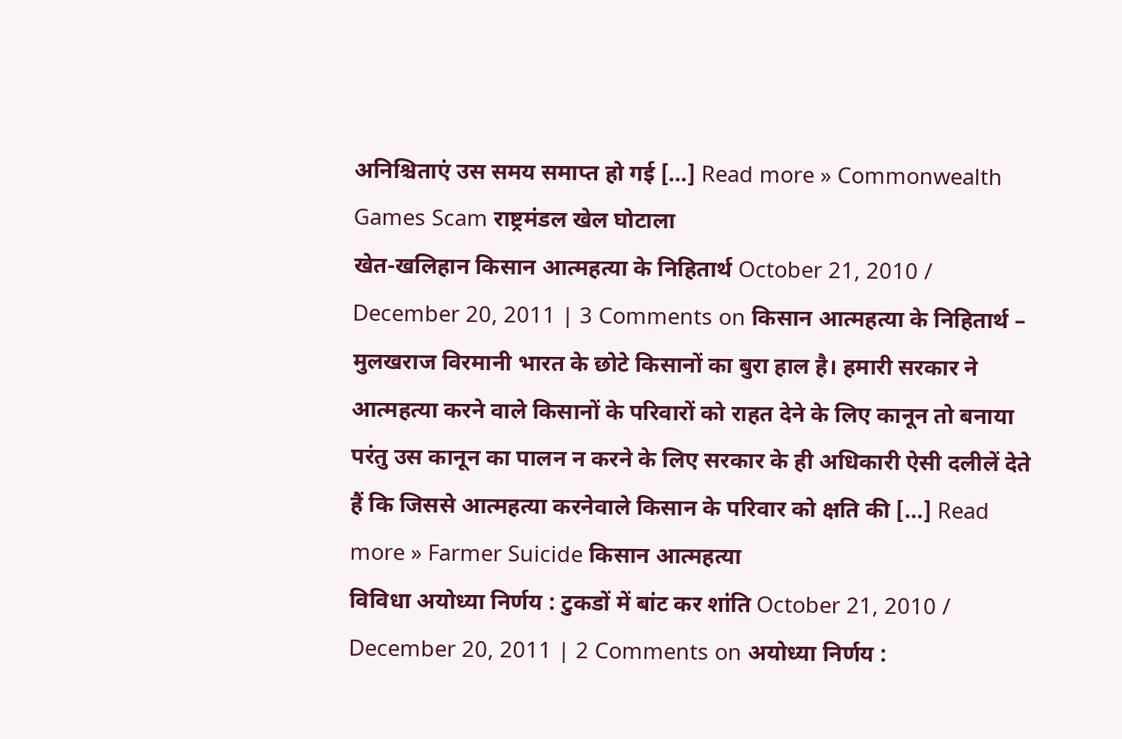अनिश्चिताएं उस समय समाप्त हो गई […] Read more » Commonwealth Games Scam राष्ट्रमंडल खेल घोटाला
खेत-खलिहान किसान आत्महत्या के निहितार्थ October 21, 2010 / December 20, 2011 | 3 Comments on किसान आत्महत्या के निहितार्थ – मुलखराज विरमानी भारत के छोटे किसानों का बुरा हाल है। हमारी सरकार ने आत्महत्या करने वाले किसानों के परिवारों को राहत देने के लिए कानून तो बनाया परंतु उस कानून का पालन न करने के लिए सरकार के ही अधिकारी ऐसी दलीलें देते हैं कि जिससे आत्महत्या करनेवाले किसान के परिवार को क्षति की […] Read more » Farmer Suicide किसान आत्महत्या
विविधा अयोध्या निर्णय : टुकडों में बांट कर शांति October 21, 2010 / December 20, 2011 | 2 Comments on अयोध्या निर्णय :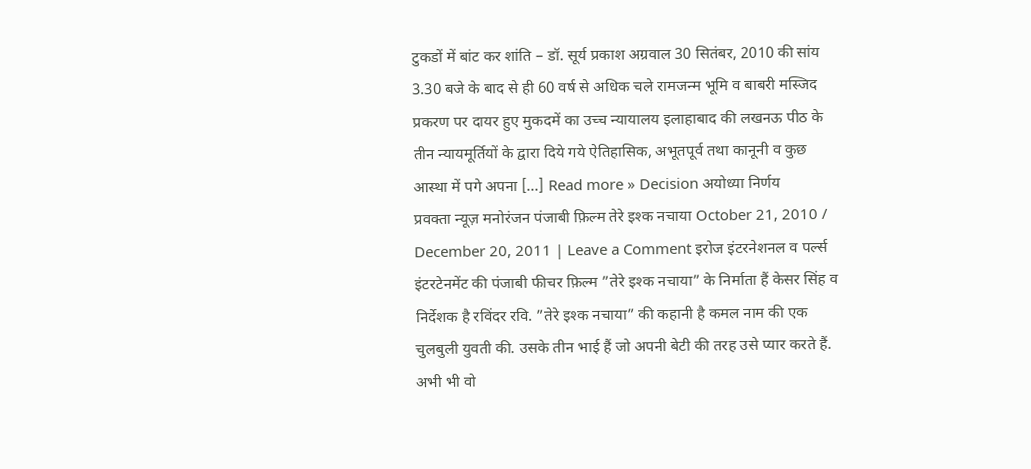टुकडों में बांट कर शांति – डॉ. सूर्य प्रकाश अग्रवाल 30 सितंबर, 2010 की सांय 3.30 बजे के बाद से ही 60 वर्ष से अधिक चले रामजन्म भूमि व बाबरी मस्जिद प्रकरण पर दायर हुए मुकदमें का उच्च न्यायालय इलाहाबाद की लखनऊ पीठ के तीन न्यायमूर्तियों के द्वारा दिये गये ऐतिहासिक, अभूतपूर्व तथा कानूनी व कुछ आस्था में पगे अपना […] Read more » Decision अयोध्या निर्णय
प्रवक्ता न्यूज़ मनोरंजन पंजाबी फ़िल्म तेरे इश्क नचाया October 21, 2010 / December 20, 2011 | Leave a Comment इरोज इंटरनेशनल व पर्ल्स इंटरटेनमेंट की पंजाबी फीचर फ़िल्म ”तेरे इश्क नचाया” के निर्माता हैं केसर सिंह व निर्देशक है रविंदर रवि. ”तेरे इश्क नचाया” की कहानी है कमल नाम की एक चुलबुली युवती की. उसके तीन भाई हैं जो अपनी बेटी की तरह उसे प्यार करते हैं. अभी भी वो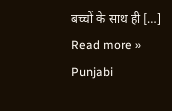बच्चों के साथ ही […] Read more » Punjabi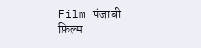Film पंजाबी फ़िल्म